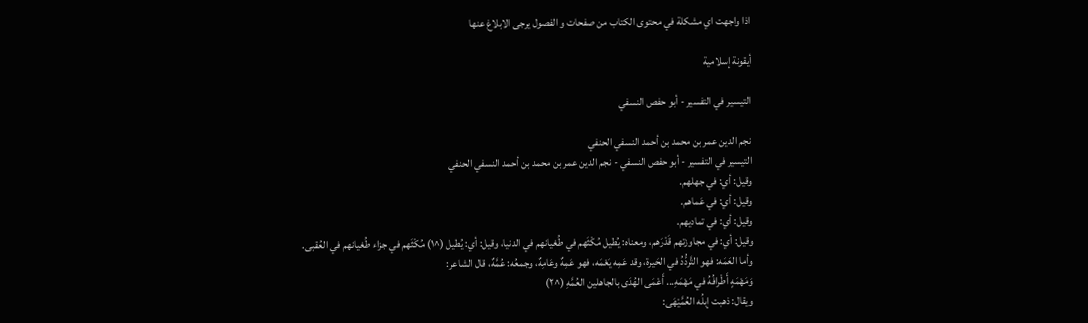اذا واجهت اي مشكلة في محتوى الكتاب من صفحات و الفصول يرجى الابلاغ عنها

أيقونة إسلامية

التيسير في التفسير - أبو حفص النسفي

نجم الدين عمر بن محمد بن أحمد النسفي الحنفي
التيسير في التفسير - أبو حفص النسفي - نجم الدين عمر بن محمد بن أحمد النسفي الحنفي
وقيل: أي: في جهلهم.
وقيل: أي: في عَماهم.
وقيل: أي: في تماديهم.
وقيل: أي: في مجاوزتهم قَدْرَهم، ومعناه: يُطيل مُكْثَهم في طُغيانهم في الدنيا، وقيل: أي: يُطيل (^١) مُكْثَهم في جزاء طُغيانهم في العُقبى.
وأما العَمَه: فهو التَّردُّدُ في الحَيرة، وقد عَمِه يَعْمَه، فهو عَمِهٌ وعَامِهٌ، وجمعُه: عُمَّهٌ، قال الشاعر:
وَمَهْمَهٍ أَطْرافُهُ في مَهْمَهِ... أَعْمَى الهُدَى بالجاهلين العُمَّهِ (^٢)
ويقال: ذهبت إبلُه العُمَّيْهَى: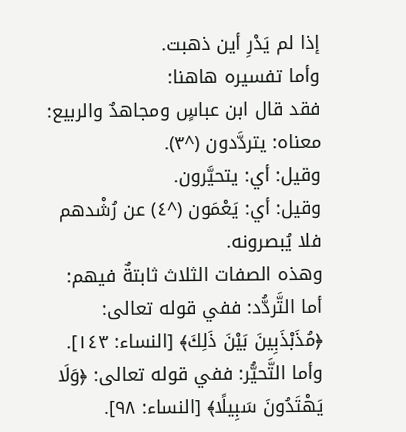إذا لم يَدْرِ أين ذهبت.
وأما تفسيره هاهنا:
فقد قال ابن عباسٍ ومجاهدٌ والربيع: معناه: يتردَّدون (^٣).
وقيل: أي: يتحيَّرون.
وقيل: أي: يَعْمَون (^٤) عن رُشْدهم فلا يُبصرونه.
وهذه الصفات الثلاث ثابتةٌ فيهم:
أما التَّردُّد: ففي قوله تعالى: ﴿مُذَبْذَبِينَ بَيْنَ ذَلِكَ﴾ [النساء: ١٤٣].
وأما التَّحيُّر: ففي قوله تعالى: ﴿وَلَا يَهْتَدُونَ سَبِيلًا﴾ [النساء: ٩٨].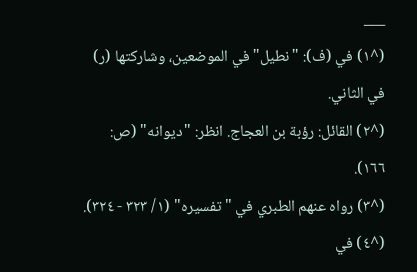___
(^١) في (ف): "نطيل" في الموضعين، وشاركتها (ر) في الثاني.
(^٢) القائل: رؤبة بن العجاج. انظر: "ديوانه" (ص: ١٦٦).
(^٣) رواه عنهم الطبري في "تفسيره" (١/ ٣٢٣ - ٣٢٤).
(^٤) في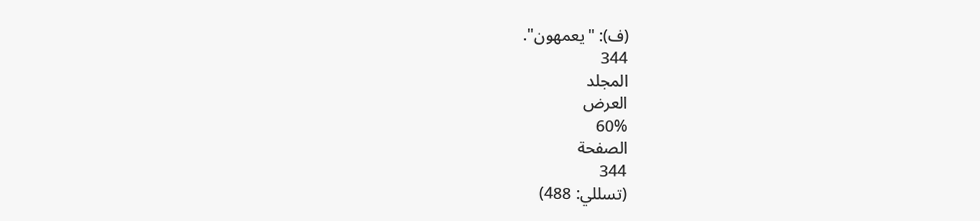(ف): "يعمهون".
344
المجلد
العرض
60%
الصفحة
344
(تسللي: 488)